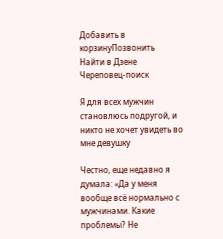Добавить в корзинуПозвонить
Найти в Дзене
Череповец-поиск

Я для всех мужчин становлюсь подругой, и никто не хочет увидеть во мне девушку

Честно, еще недавно я думала: «Да у меня вообще всё нормально с мужчинами. Какие проблемы? Не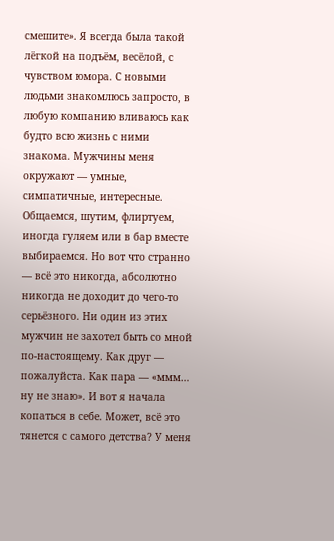смешите». Я всегда была такой лёгкой на подъём, весёлой, с чувством юмора. С новыми людьми знакомлюсь запросто, в любую компанию вливаюсь как будто всю жизнь с ними знакома. Мужчины меня окружают — умные, симпатичные, интересные. Общаемся, шутим, флиртуем, иногда гуляем или в бар вместе выбираемся. Но вот что странно — всё это никогда, абсолютно никогда не доходит до чего-то серьёзного. Ни один из этих мужчин не захотел быть со мной по-настоящему. Как друг — пожалуйста. Как пара — «ммм… ну не знаю». И вот я начала копаться в себе. Может, всё это тянется с самого детства? У меня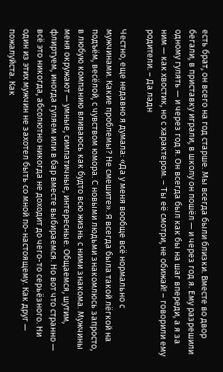есть брат, он всего на год старше. Мы всегда были близки. Вместе во двор бегали, в приставку играли, в школу он пошёл — и через год я. Ему разрешили одному гулять — и через год я. Он всегда был как бы на шаг впереди, а я за ним — как хвостик, но с характером. – Ты её смотри, не обижай! – говорили ему родители. – Да ладн

Честно, еще недавно я думала: «Да у меня вообще всё нормально с мужчинами. Какие проблемы? Не смешите». Я всегда была такой лёгкой на подъём, весёлой, с чувством юмора. С новыми людьми знакомлюсь запросто, в любую компанию вливаюсь как будто всю жизнь с ними знакома. Мужчины меня окружают — умные, симпатичные, интересные. Общаемся, шутим, флиртуем, иногда гуляем или в бар вместе выбираемся. Но вот что странно — всё это никогда, абсолютно никогда не доходит до чего-то серьёзного. Ни один из этих мужчин не захотел быть со мной по-настоящему. Как друг — пожалуйста. Как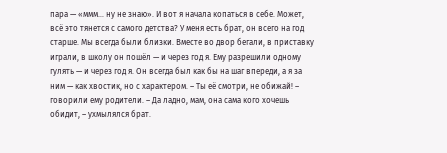пара — «ммм… ну не знаю». И вот я начала копаться в себе. Может, всё это тянется с самого детства? У меня есть брат, он всего на год старше. Мы всегда были близки. Вместе во двор бегали, в приставку играли, в школу он пошёл — и через год я. Ему разрешили одному гулять — и через год я. Он всегда был как бы на шаг впереди, а я за ним — как хвостик, но с характером. – Ты её смотри, не обижай! – говорили ему родители. – Да ладно, мам, она сама кого хочешь обидит, – ухмылялся брат.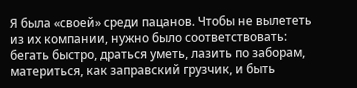Я была «своей» среди пацанов. Чтобы не вылететь из их компании, нужно было соответствовать: бегать быстро, драться уметь, лазить по заборам, материться, как заправский грузчик, и быть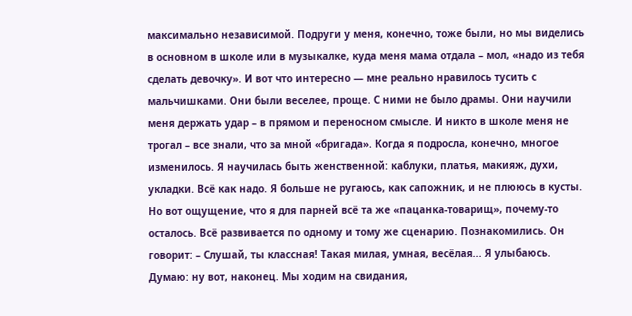максимально независимой. Подруги у меня, конечно, тоже были, но мы виделись в основном в школе или в музыкалке, куда меня мама отдала – мол, «надо из тебя сделать девочку». И вот что интересно — мне реально нравилось тусить с мальчишками. Они были веселее, проще. С ними не было драмы. Они научили меня держать удар – в прямом и переносном смысле. И никто в школе меня не трогал – все знали, что за мной «бригада». Когда я подросла, конечно, многое изменилось. Я научилась быть женственной: каблуки, платья, макияж, духи, укладки. Всё как надо. Я больше не ругаюсь, как сапожник, и не плююсь в кусты. Но вот ощущение, что я для парней всё та же «пацанка-товарищ», почему-то осталось. Всё развивается по одному и тому же сценарию. Познакомились. Он говорит: – Слушай, ты классная! Такая милая, умная, весёлая... Я улыбаюсь. Думаю: ну вот, наконец. Мы ходим на свидания,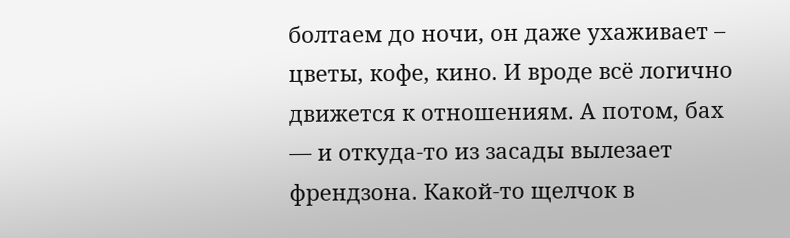болтаем до ночи, он даже ухаживает – цветы, кофе, кино. И вроде всё логично движется к отношениям. А потом, бах — и откуда-то из засады вылезает френдзона. Какой-то щелчок в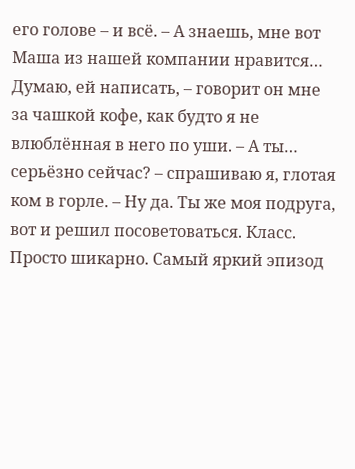его голове – и всё. – А знаешь, мне вот Маша из нашей компании нравится… Думаю, ей написать, – говорит он мне за чашкой кофе, как будто я не влюблённая в него по уши. – А ты… серьёзно сейчас? – спрашиваю я, глотая ком в горле. – Ну да. Ты же моя подруга, вот и решил посоветоваться. Класс. Просто шикарно. Самый яркий эпизод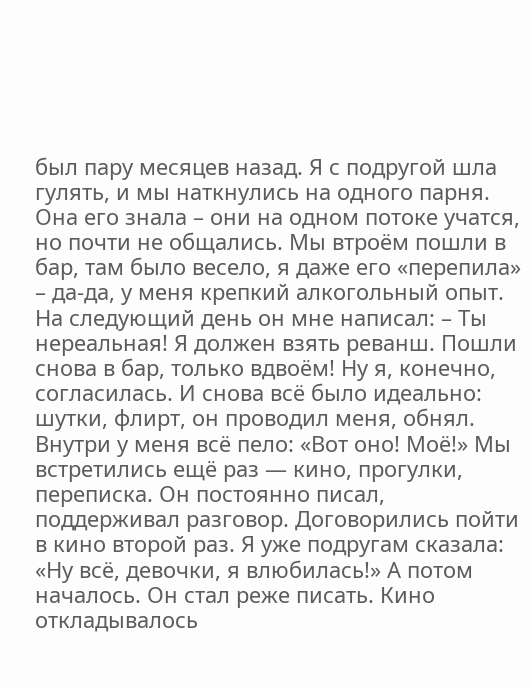был пару месяцев назад. Я с подругой шла гулять, и мы наткнулись на одного парня. Она его знала – они на одном потоке учатся, но почти не общались. Мы втроём пошли в бар, там было весело, я даже его «перепила» – да-да, у меня крепкий алкогольный опыт. На следующий день он мне написал: – Ты нереальная! Я должен взять реванш. Пошли снова в бар, только вдвоём! Ну я, конечно, согласилась. И снова всё было идеально: шутки, флирт, он проводил меня, обнял. Внутри у меня всё пело: «Вот оно! Моё!» Мы встретились ещё раз — кино, прогулки, переписка. Он постоянно писал, поддерживал разговор. Договорились пойти в кино второй раз. Я уже подругам сказала: «Ну всё, девочки, я влюбилась!» А потом началось. Он стал реже писать. Кино откладывалось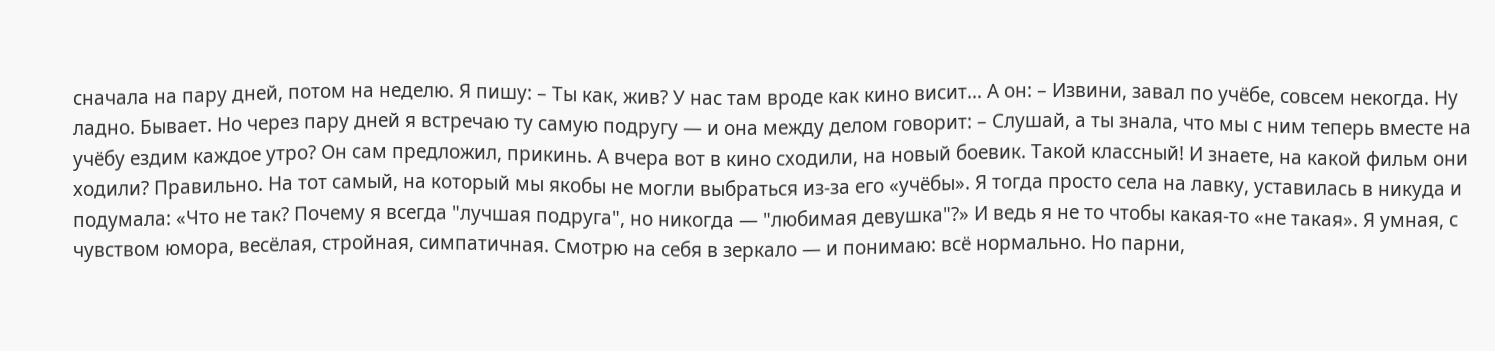сначала на пару дней, потом на неделю. Я пишу: – Ты как, жив? У нас там вроде как кино висит… А он: – Извини, завал по учёбе, совсем некогда. Ну ладно. Бывает. Но через пару дней я встречаю ту самую подругу — и она между делом говорит: – Слушай, а ты знала, что мы с ним теперь вместе на учёбу ездим каждое утро? Он сам предложил, прикинь. А вчера вот в кино сходили, на новый боевик. Такой классный! И знаете, на какой фильм они ходили? Правильно. На тот самый, на который мы якобы не могли выбраться из-за его «учёбы». Я тогда просто села на лавку, уставилась в никуда и подумала: «Что не так? Почему я всегда "лучшая подруга", но никогда — "любимая девушка"?» И ведь я не то чтобы какая-то «не такая». Я умная, с чувством юмора, весёлая, стройная, симпатичная. Смотрю на себя в зеркало — и понимаю: всё нормально. Но парни,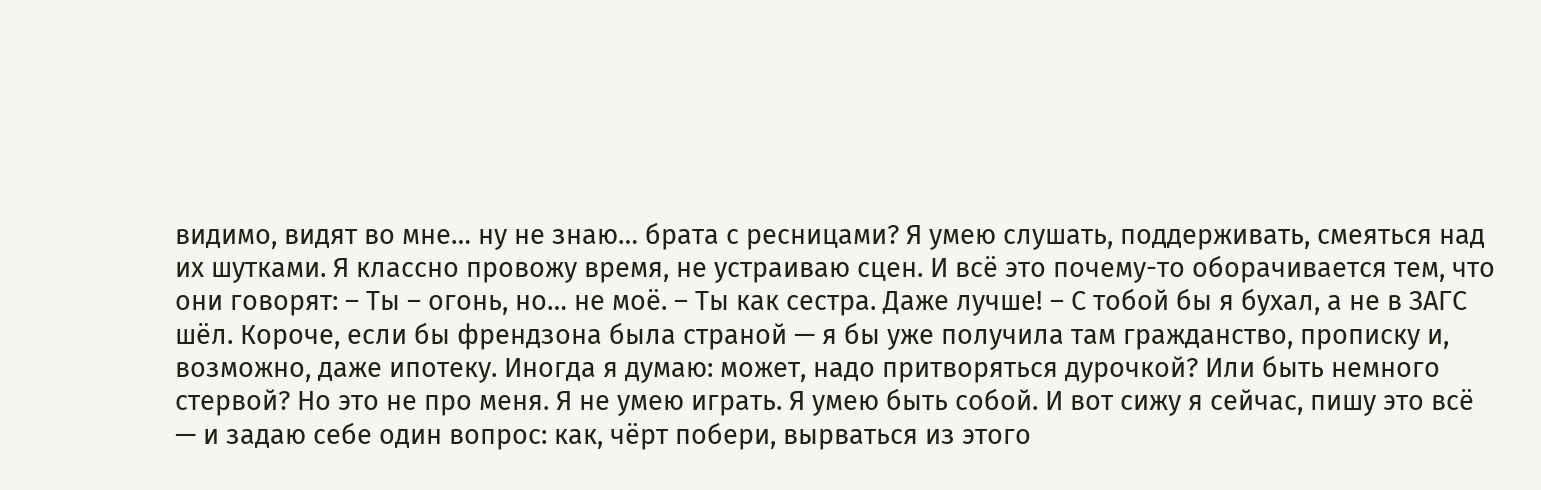видимо, видят во мне… ну не знаю… брата с ресницами? Я умею слушать, поддерживать, смеяться над их шутками. Я классно провожу время, не устраиваю сцен. И всё это почему-то оборачивается тем, что они говорят: – Ты – огонь, но… не моё. – Ты как сестра. Даже лучше! – С тобой бы я бухал, а не в ЗАГС шёл. Короче, если бы френдзона была страной — я бы уже получила там гражданство, прописку и, возможно, даже ипотеку. Иногда я думаю: может, надо притворяться дурочкой? Или быть немного стервой? Но это не про меня. Я не умею играть. Я умею быть собой. И вот сижу я сейчас, пишу это всё — и задаю себе один вопрос: как, чёрт побери, вырваться из этого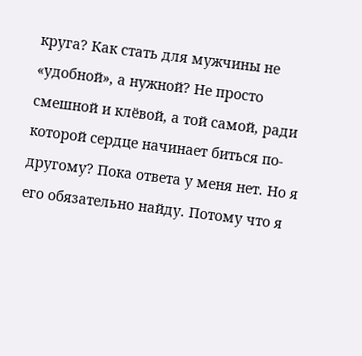круга? Как стать для мужчины не «удобной», а нужной? Не просто смешной и клёвой, а той самой, ради которой сердце начинает биться по-другому? Пока ответа у меня нет. Но я его обязательно найду. Потому что я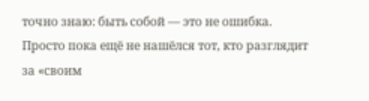точно знаю: быть собой — это не ошибка. Просто пока ещё не нашёлся тот, кто разглядит за «своим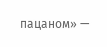пацаном» —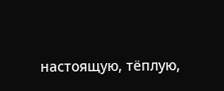настоящую, тёплую,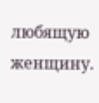любящую женщину.